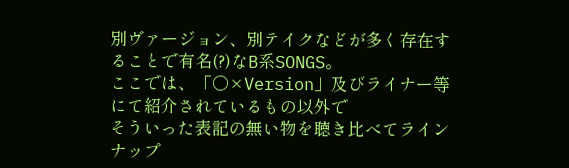別ヴァージョン、別テイクなどが多く存在することで有名(?)なB系SONGS。
ここでは、「○×Version」及びライナー等にて紹介されているもの以外で
そういった表記の無い物を聴き比べてラインナップ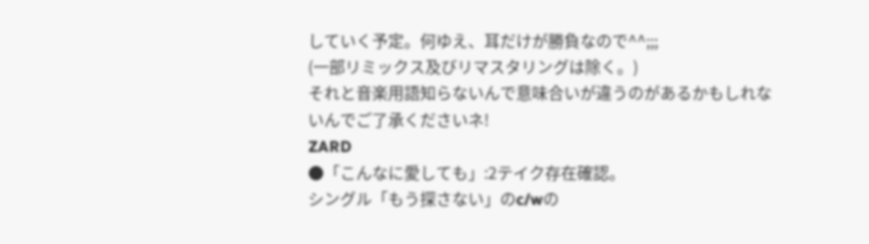していく予定。何ゆえ、耳だけが勝負なので^^;;;
(一部リミックス及びリマスタリングは除く。)
それと音楽用語知らないんで意味合いが違うのがあるかもしれないんでご了承くださいネ!
ZARD
●「こんなに愛しても」:2テイク存在確認。
シングル「もう探さない」のc/wの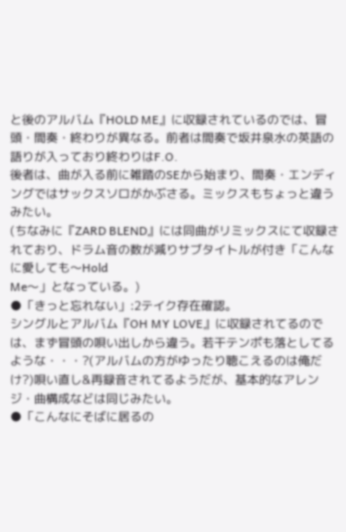と後のアルバム『HOLD ME』に収録されているのでは、冒頭・間奏・終わりが異なる。前者は間奏で坂井泉水の英語の語りが入っており終わりはF.O.
後者は、曲が入る前に雑踏のSEから始まり、間奏・エンディングではサックスソロがかぶさる。ミックスもちょっと違うみたい。
(ちなみに『ZARD BLEND』には同曲がリミックスにて収録されており、ドラム音の数が減りサブタイトルが付き「こんなに愛しても〜Hold
Me〜」となっている。)
●「きっと忘れない」:2テイク存在確認。
シングルとアルバム『OH MY LOVE』に収録されてるのでは、まず冒頭の唄い出しから違う。若干テンポも落としてるような・・・?(アルバムの方がゆったり聴こえるのは俺だけ?)唄い直し&再録音されてるようだが、基本的なアレンジ・曲構成などは同じみたい。
●「こんなにそばに居るの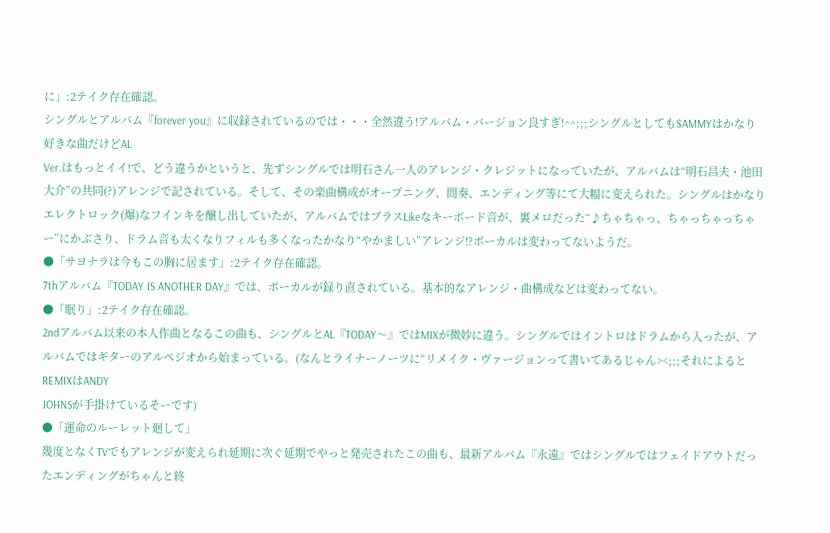に」:2テイク存在確認。
シングルとアルバム『forever you』に収録されているのでは・・・全然違う!アルバム・バージョン良すぎ!^^;;;シングルとしても$AMMYはかなり好きな曲だけどAL
Ver.はもっとイイ!で、どう違うかというと、先ずシングルでは明石さん一人のアレンジ・クレジットになっていたが、アルバムは“明石昌夫・池田大介”の共同(?)アレンジで記されている。そして、その楽曲構成がオープニング、間奏、エンディング等にて大幅に変えられた。シングルはかなりエレクトロック(爆)なフインキを醸し出していたが、アルバムではブラスLikeなキーボード音が、裏メロだった“♪ちゃちゃっ、ちゃっちゃっちゃー”にかぶさり、ドラム音も太くなりフィルも多くなったかなり“やかましい”アレンジ!?ボーカルは変わってないようだ。
●「サヨナラは今もこの胸に居ます」:2テイク存在確認。
7thアルバム『TODAY IS ANOTHER DAY』では、ボーカルが録り直されている。基本的なアレンジ・曲構成などは変わってない。
●「眠り」:2テイク存在確認。
2ndアルバム以来の本人作曲となるこの曲も、シングルとAL『TODAY〜』ではMIXが微妙に違う。シングルではイントロはドラムから入ったが、アルバムではギターのアルペジオから始まっている。(なんとライナーノーツに“リメイク・ヴァージョンって書いてあるじゃん><;;;それによるとREMIXはANDY
JOHNSが手掛けているそーです)
●「運命のルーレット廻して」
幾度となくTVでもアレンジが変えられ延期に次ぐ延期でやっと発売されたこの曲も、最新アルバム『永遠』ではシングルではフェイドアウトだったエンディングがちゃんと終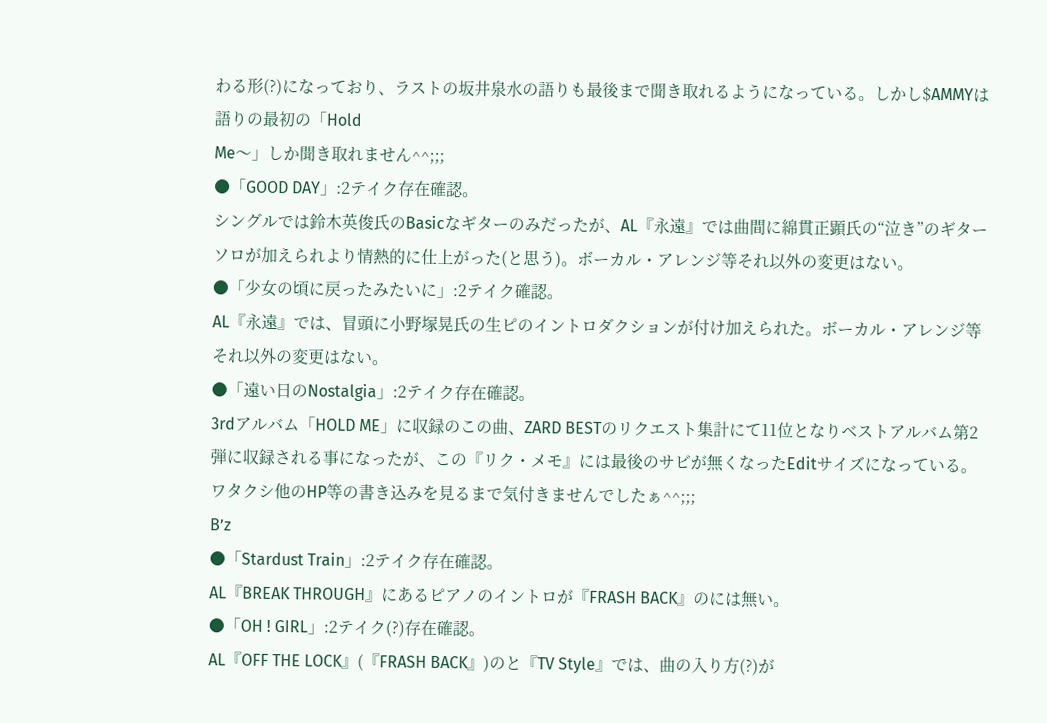わる形(?)になっており、ラストの坂井泉水の語りも最後まで聞き取れるようになっている。しかし$AMMYは語りの最初の「Hold
Me〜」しか聞き取れません^^;;;
●「GOOD DAY」:2テイク存在確認。
シングルでは鈴木英俊氏のBasicなギターのみだったが、AL『永遠』では曲間に綿貫正顕氏の“泣き”のギターソロが加えられより情熱的に仕上がった(と思う)。ボーカル・アレンジ等それ以外の変更はない。
●「少女の頃に戻ったみたいに」:2テイク確認。
AL『永遠』では、冒頭に小野塚晃氏の生ピのイントロダクションが付け加えられた。ボーカル・アレンジ等それ以外の変更はない。
●「遠い日のNostalgia」:2テイク存在確認。
3rdアルバム「HOLD ME」に収録のこの曲、ZARD BESTのリクエスト集計にて11位となりベストアルバム第2弾に収録される事になったが、この『リク・メモ』には最後のサビが無くなったEditサイズになっている。ワタクシ他のHP等の書き込みを見るまで気付きませんでしたぁ^^;;;
B’z
●「Stardust Train」:2テイク存在確認。
AL『BREAK THROUGH』にあるピアノのイントロが『FRASH BACK』のには無い。
●「OH ! GIRL」:2テイク(?)存在確認。
AL『OFF THE LOCK』(『FRASH BACK』)のと『TV Style』では、曲の入り方(?)が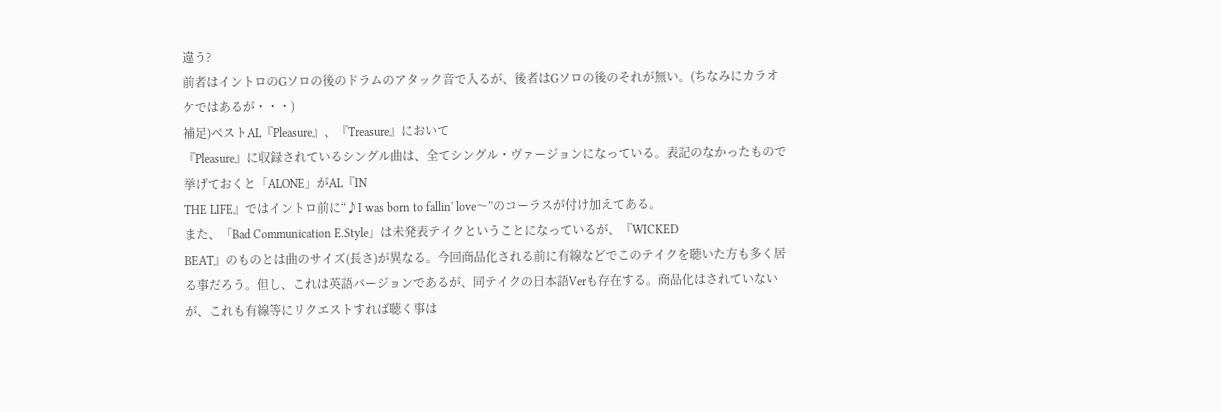違う?
前者はイントロのGソロの後のドラムのアタック音で入るが、後者はGソロの後のそれが無い。(ちなみにカラオケではあるが・・・)
補足)ベストAL『Pleasure』、『Treasure』において
『Pleasure』に収録されているシングル曲は、全てシングル・ヴァージョンになっている。表記のなかったもので挙げておくと「ALONE」がAL『IN
THE LIFE』ではイントロ前に“♪I was born to fallin' love〜”のコーラスが付け加えてある。
また、「Bad Communication E.Style」は未発表テイクということになっているが、『WICKED
BEAT』のものとは曲のサイズ(長さ)が異なる。今回商品化される前に有線などでこのテイクを聴いた方も多く居る事だろう。但し、これは英語バージョンであるが、同テイクの日本語Verも存在する。商品化はされていないが、これも有線等にリクエストすれば聴く事は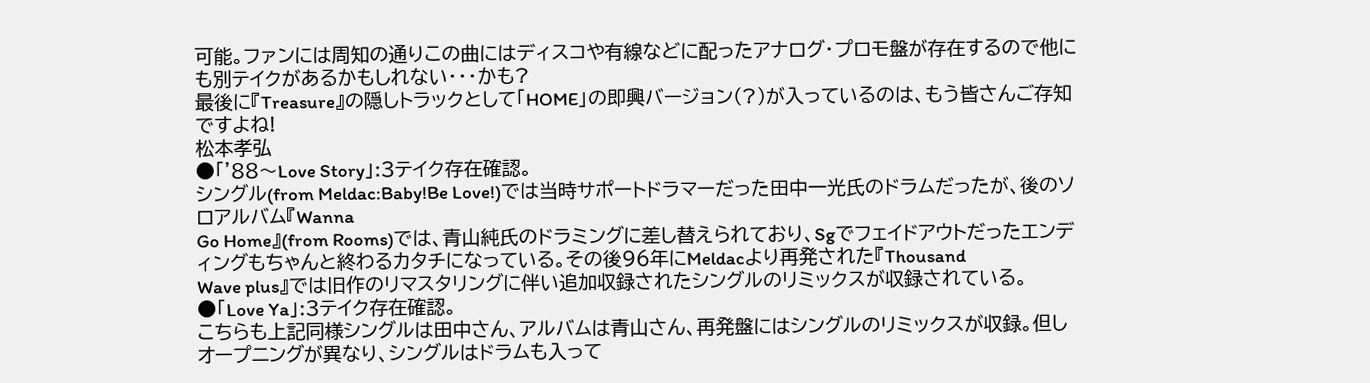可能。ファンには周知の通りこの曲にはディスコや有線などに配ったアナログ・プロモ盤が存在するので他にも別テイクがあるかもしれない・・・かも?
最後に『Treasure』の隠しトラックとして「HOME」の即興バージョン(?)が入っているのは、もう皆さんご存知ですよね!
松本孝弘
●「'88〜Love Story」:3テイク存在確認。
シングル(from Meldac:Baby!Be Love!)では当時サポートドラマーだった田中一光氏のドラムだったが、後のソロアルバム『Wanna
Go Home』(from Rooms)では、青山純氏のドラミングに差し替えられており、Sgでフェイドアウトだったエンディングもちゃんと終わるカタチになっている。その後96年にMeldacより再発された『Thousand
Wave plus』では旧作のリマスタリングに伴い追加収録されたシングルのリミックスが収録されている。
●「Love Ya」:3テイク存在確認。
こちらも上記同様シングルは田中さん、アルバムは青山さん、再発盤にはシングルのリミックスが収録。但しオープニングが異なり、シングルはドラムも入って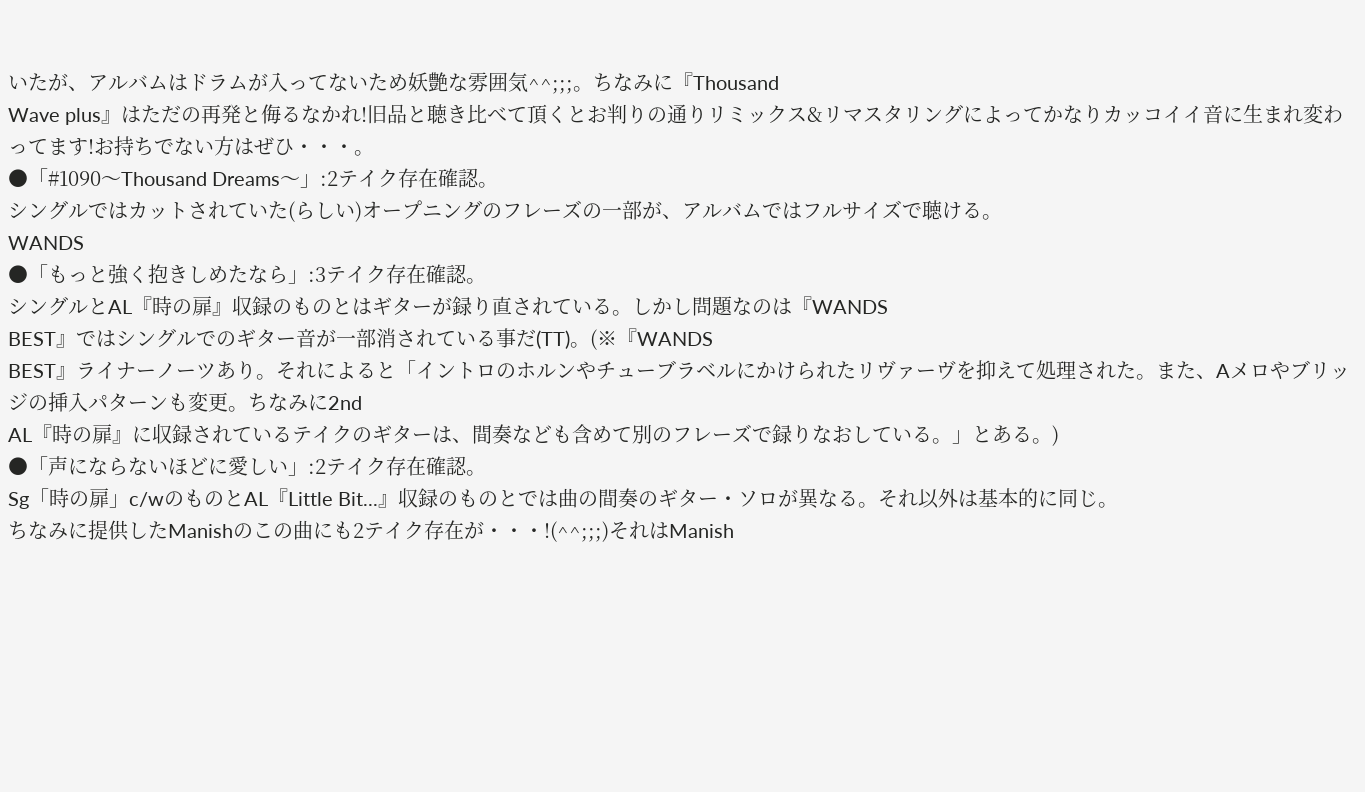いたが、アルバムはドラムが入ってないため妖艶な雰囲気^^;;;。ちなみに『Thousand
Wave plus』はただの再発と侮るなかれ!旧品と聴き比べて頂くとお判りの通りリミックス&リマスタリングによってかなりカッコイイ音に生まれ変わってます!お持ちでない方はぜひ・・・。
●「#1090〜Thousand Dreams〜」:2テイク存在確認。
シングルではカットされていた(らしい)オープニングのフレーズの一部が、アルバムではフルサイズで聴ける。
WANDS
●「もっと強く抱きしめたなら」:3テイク存在確認。
シングルとAL『時の扉』収録のものとはギターが録り直されている。しかし問題なのは『WANDS
BEST』ではシングルでのギター音が一部消されている事だ(TT)。(※『WANDS
BEST』ライナーノーツあり。それによると「イントロのホルンやチューブラベルにかけられたリヴァーヴを抑えて処理された。また、Aメロやブリッジの挿入パターンも変更。ちなみに2nd
AL『時の扉』に収録されているテイクのギターは、間奏なども含めて別のフレーズで録りなおしている。」とある。)
●「声にならないほどに愛しい」:2テイク存在確認。
Sg「時の扉」c/wのものとAL『Little Bit...』収録のものとでは曲の間奏のギター・ソロが異なる。それ以外は基本的に同じ。
ちなみに提供したManishのこの曲にも2テイク存在が・・・!(^^;;;)それはManish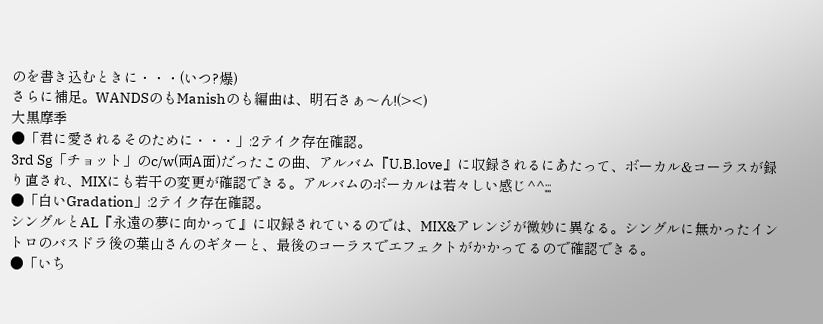のを書き込むときに・・・(いつ?爆)
さらに補足。WANDSのもManishのも編曲は、明石さぁ〜ん!(><)
大黒摩季
●「君に愛されるそのために・・・」:2テイク存在確認。
3rd Sg「チョット」のc/w(両A面)だったこの曲、アルバム『U.B.love』に収録されるにあたって、ボーカル&コーラスが録り直され、MIXにも若干の変更が確認できる。アルバムのボーカルは若々しい感じ^^;;;
●「白いGradation」:2テイク存在確認。
シングルとAL『永遠の夢に向かって』に収録されているのでは、MIX&アレンジが微妙に異なる。シングルに無かったイントロのバスドラ後の葉山さんのギターと、最後のコーラスでエフェクトがかかってるので確認できる。
●「いち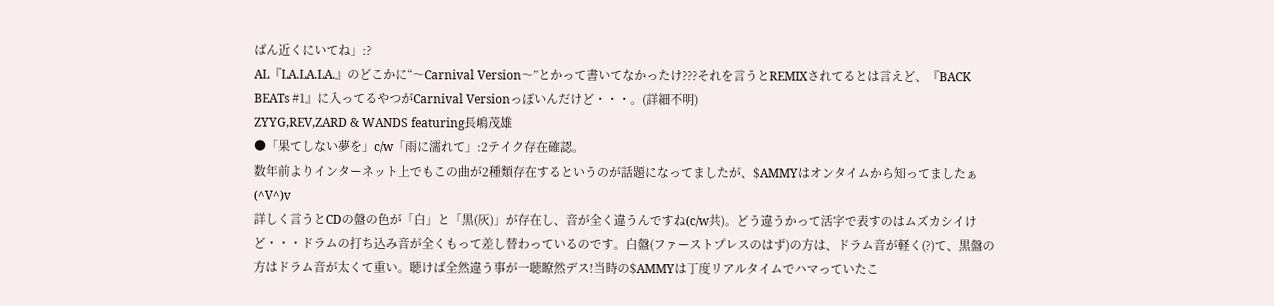ばん近くにいてね」:?
AL『LA.LA.LA.』のどこかに“〜Carnival Version〜”とかって書いてなかったけ???それを言うとREMIXされてるとは言えど、『BACK
BEATs #1』に入ってるやつがCarnival Versionっぽいんだけど・・・。(詳細不明)
ZYYG,REV,ZARD & WANDS featuring長嶋茂雄
●「果てしない夢を」c/w「雨に濡れて」:2テイク存在確認。
数年前よりインターネット上でもこの曲が2種類存在するというのが話題になってましたが、$AMMYはオンタイムから知ってましたぁ(^V^)v
詳しく言うとCDの盤の色が「白」と「黒(灰)」が存在し、音が全く違うんですね(c/w共)。どう違うかって活字で表すのはムズカシイけど・・・ドラムの打ち込み音が全くもって差し替わっているのです。白盤(ファーストプレスのはず)の方は、ドラム音が軽く(?)て、黒盤の方はドラム音が太くて重い。聴けば全然違う事が一聴瞭然デス!当時の$AMMYは丁度リアルタイムでハマっていたこ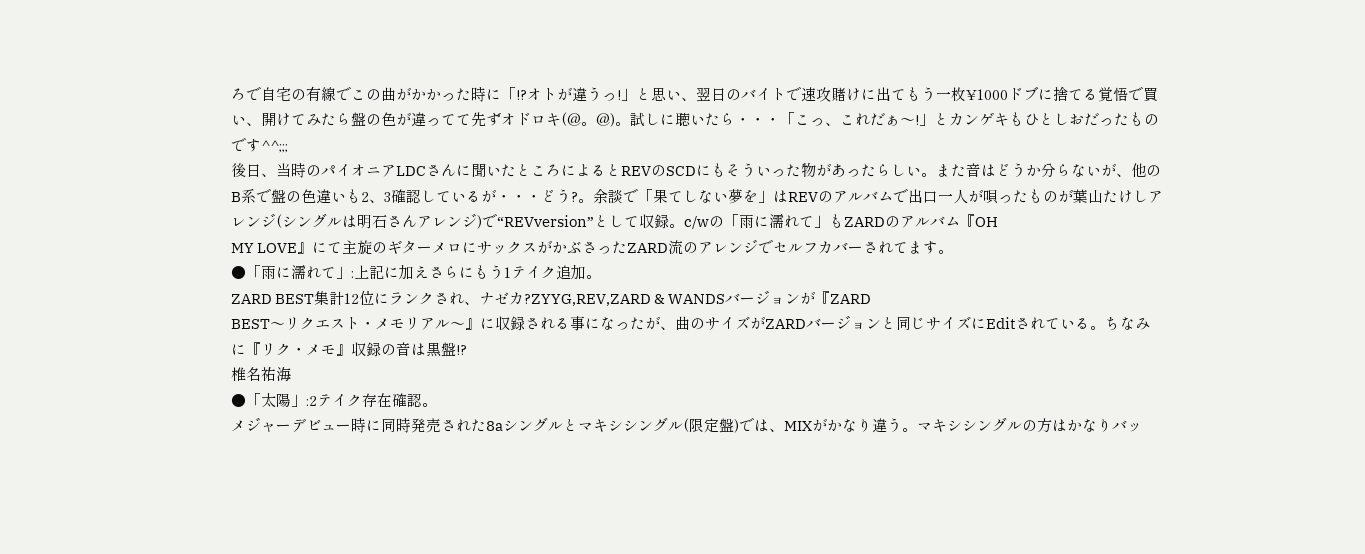ろで自宅の有線でこの曲がかかった時に「!?オトが違うっ!」と思い、翌日のバイトで速攻賭けに出てもう一枚¥1000ドブに捨てる覚悟で買い、開けてみたら盤の色が違ってて先ずオドロキ(@。@)。試しに聴いたら・・・「こっ、これだぁ〜!」とカンゲキもひとしおだったものです^^;;;
後日、当時のパイオニアLDCさんに聞いたところによるとREVのSCDにもそういった物があったらしい。また音はどうか分らないが、他のB系で盤の色違いも2、3確認しているが・・・どう?。余談で「果てしない夢を」はREVのアルバムで出口一人が唄ったものが葉山たけしアレンジ(シングルは明石さんアレンジ)で“REVversion”として収録。c/wの「雨に濡れて」もZARDのアルバム『OH
MY LOVE』にて主旋のギターメロにサックスがかぶさったZARD流のアレンジでセルフカバーされてます。
●「雨に濡れて」:上記に加えさらにもう1テイク追加。
ZARD BEST集計12位にランクされ、ナゼカ?ZYYG,REV,ZARD & WANDSバージョンが『ZARD
BEST〜リクエスト・メモリアル〜』に収録される事になったが、曲のサイズがZARDバージョンと同じサイズにEditされている。ちなみに『リク・メモ』収録の音は黒盤!?
椎名祐海
●「太陽」:2テイク存在確認。
メジャーデビュー時に同時発売された8aシングルとマキシシングル(限定盤)では、MIXがかなり違う。マキシシングルの方はかなりバッ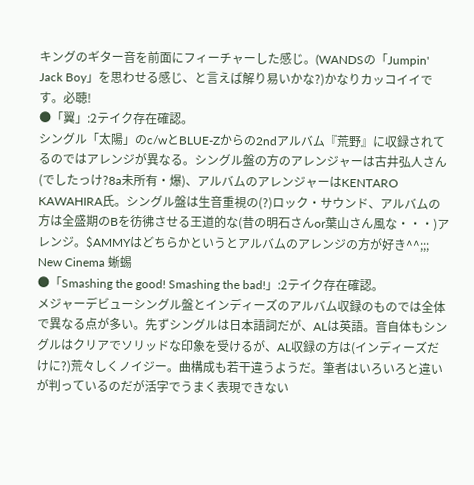キングのギター音を前面にフィーチャーした感じ。(WANDSの「Jumpin'
Jack Boy」を思わせる感じ、と言えば解り易いかな?)かなりカッコイイです。必聴!
●「翼」:2テイク存在確認。
シングル「太陽」のc/wとBLUE-Zからの2ndアルバム『荒野』に収録されてるのではアレンジが異なる。シングル盤の方のアレンジャーは古井弘人さん(でしたっけ?8a未所有・爆)、アルバムのアレンジャーはKENTARO
KAWAHIRA氏。シングル盤は生音重視の(?)ロック・サウンド、アルバムの方は全盛期のBを彷彿させる王道的な(昔の明石さんor葉山さん風な・・・)アレンジ。$AMMYはどちらかというとアルバムのアレンジの方が好き^^;;;
New Cinema 蜥蜴
●「Smashing the good! Smashing the bad!」:2テイク存在確認。
メジャーデビューシングル盤とインディーズのアルバム収録のものでは全体で異なる点が多い。先ずシングルは日本語詞だが、ALは英語。音自体もシングルはクリアでソリッドな印象を受けるが、AL収録の方は(インディーズだけに?)荒々しくノイジー。曲構成も若干違うようだ。筆者はいろいろと違いが判っているのだが活字でうまく表現できない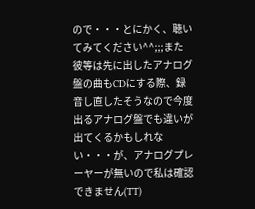ので・・・とにかく、聴いてみてください^^;;;また彼等は先に出したアナログ盤の曲もCDにする際、録音し直したそうなので今度出るアナログ盤でも違いが出てくるかもしれない・・・が、アナログプレーヤーが無いので私は確認できません(TT)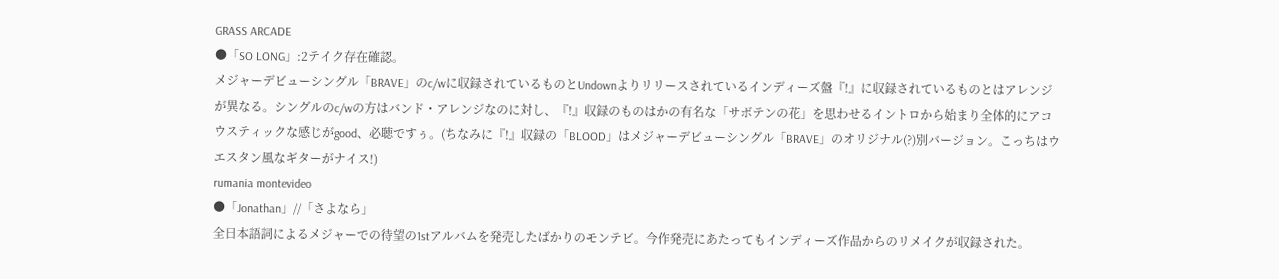GRASS ARCADE
●「SO LONG」:2テイク存在確認。
メジャーデビューシングル「BRAVE」のc/wに収録されているものとUndownよりリリースされているインディーズ盤『!』に収録されているものとはアレンジが異なる。シングルのc/wの方はバンド・アレンジなのに対し、『!』収録のものはかの有名な「サボテンの花」を思わせるイントロから始まり全体的にアコウスティックな感じがgood、必聴ですぅ。(ちなみに『!』収録の「BLOOD」はメジャーデビューシングル「BRAVE」のオリジナル(?)別バージョン。こっちはウエスタン風なギターがナイス!)
rumania montevideo
●「Jonathan」//「さよなら」
全日本語詞によるメジャーでの待望の1stアルバムを発売したばかりのモンテビ。今作発売にあたってもインディーズ作品からのリメイクが収録された。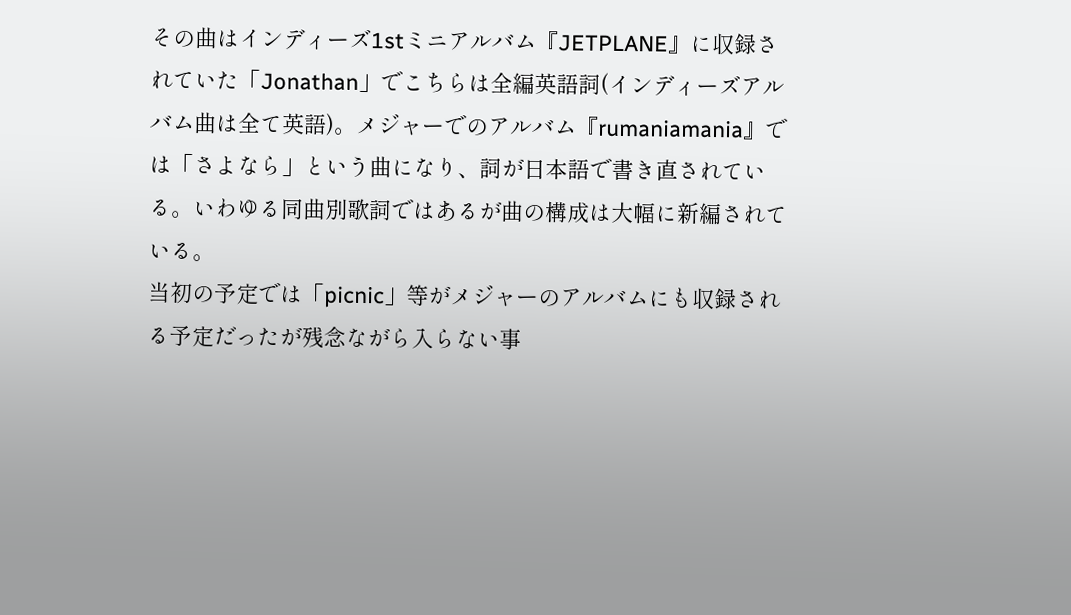その曲はインディーズ1stミニアルバム『JETPLANE』に収録されていた「Jonathan」でこちらは全編英語詞(インディーズアルバム曲は全て英語)。メジャーでのアルバム『rumaniamania』では「さよなら」という曲になり、詞が日本語で書き直されている。いわゆる同曲別歌詞ではあるが曲の構成は大幅に新編されている。
当初の予定では「picnic」等がメジャーのアルバムにも収録される予定だったが残念ながら入らない事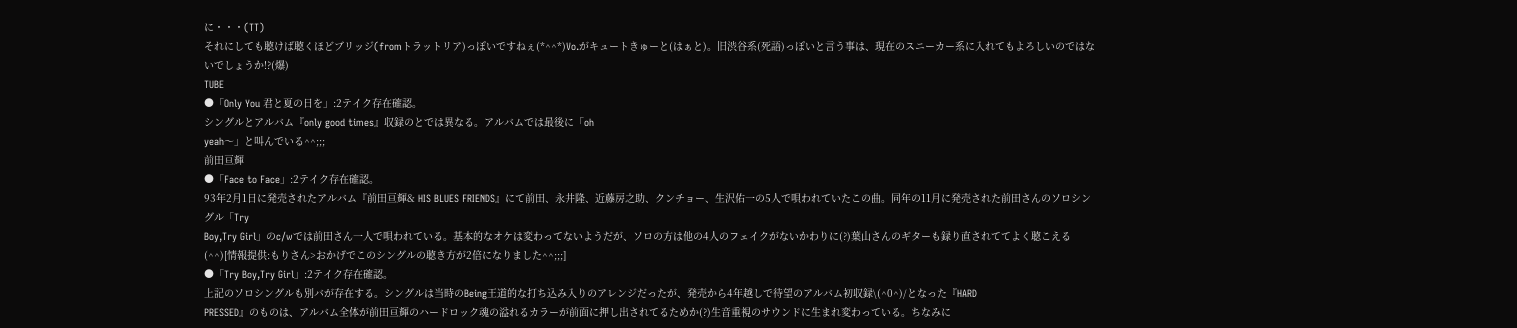に・・・(TT)
それにしても聴けば聴くほどブリッジ(fromトラットリア)っぽいですねぇ(*^^*)Vo.がキュートきゅーと(はぁと)。旧渋谷系(死語)っぽいと言う事は、現在のスニーカー系に入れてもよろしいのではないでしょうか!?(爆)
TUBE
●「Only You 君と夏の日を」:2テイク存在確認。
シングルとアルバム『only good times』収録のとでは異なる。アルバムでは最後に「oh
yeah〜」と叫んでいる^^;;;
前田亘輝
●「Face to Face」:2テイク存在確認。
93年2月1日に発売されたアルバム『前田亘輝& HIS BLUES FRIENDS』にて前田、永井隆、近藤房之助、クンチョー、生沢佑一の5人で唄われていたこの曲。同年の11月に発売された前田さんのソロシングル「Try
Boy,Try Girl」のc/wでは前田さん一人で唄われている。基本的なオケは変わってないようだが、ソロの方は他の4人のフェイクがないかわりに(?)葉山さんのギターも録り直されててよく聴こえる(^^)[情報提供:もりさん>おかげでこのシングルの聴き方が2倍になりました^^;;;]
●「Try Boy,Try Girl」:2テイク存在確認。
上記のソロシングルも別バが存在する。シングルは当時のBeing王道的な打ち込み入りのアレンジだったが、発売から4年越しで待望のアルバム初収録\(^0^)/となった『HARD
PRESSED』のものは、アルバム全体が前田亘輝のハードロック魂の溢れるカラーが前面に押し出されてるためか(?)生音重視のサウンドに生まれ変わっている。ちなみに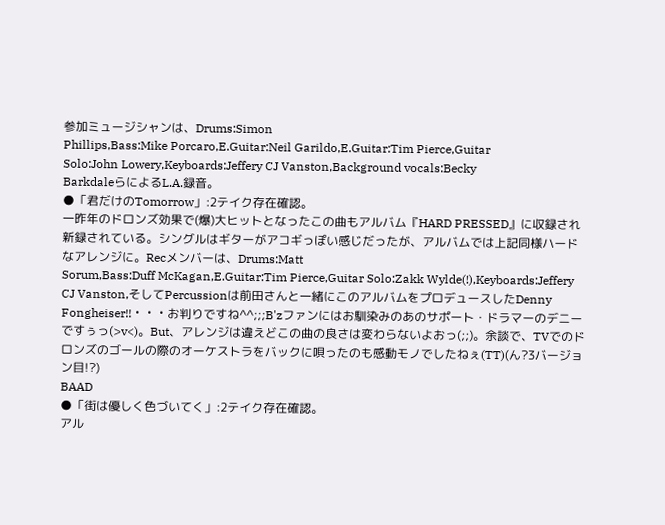参加ミュージシャンは、Drums:Simon
Phillips,Bass:Mike Porcaro,E.Guitar:Neil Garildo,E.Guitar:Tim Pierce,Guitar
Solo:John Lowery,Keyboards:Jeffery CJ Vanston,Background vocals:Becky
BarkdaleらによるL.A.録音。
●「君だけのTomorrow」:2テイク存在確認。
一昨年のドロンズ効果で(爆)大ヒットとなったこの曲もアルバム『HARD PRESSED』に収録され新録されている。シングルはギターがアコギっぽい感じだったが、アルバムでは上記同様ハードなアレンジに。Recメンバーは、Drums:Matt
Sorum,Bass:Duff McKagan,E.Guitar:Tim Pierce,Guitar Solo:Zakk Wylde(!),Keyboards:Jeffery
CJ Vanston,そしてPercussionは前田さんと一緒にこのアルバムをプロデュースしたDenny
Fongheiser!!・・・お判りですね^^;;;B'zファンにはお馴染みのあのサポート・ドラマーのデニーですぅっ(>v<)。But、アレンジは違えどこの曲の良さは変わらないよおっ(;;)。余談で、TVでのドロンズのゴールの際のオーケストラをバックに唄ったのも感動モノでしたねぇ(TT)(ん?3バージョン目!?)
BAAD
●「街は優しく色づいてく」:2テイク存在確認。
アル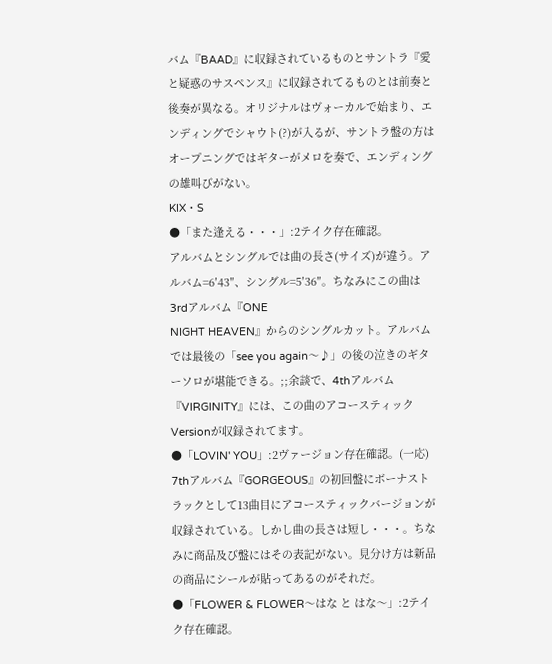バム『BAAD』に収録されているものとサントラ『愛と疑惑のサスペンス』に収録されてるものとは前奏と後奏が異なる。オリジナルはヴォーカルで始まり、エンディングでシャウト(?)が入るが、サントラ盤の方はオープニングではギターがメロを奏で、エンディングの雄叫びがない。
KIX・S
●「また逢える・・・」:2テイク存在確認。
アルバムとシングルでは曲の長さ(サイズ)が違う。アルバム=6′43″、シングル=5′36″。ちなみにこの曲は3rdアルバム『ONE
NIGHT HEAVEN』からのシングルカット。アルバムでは最後の「see you again〜♪」の後の泣きのギターソロが堪能できる。;;余談で、4thアルバム『VIRGINITY』には、この曲のアコースティックVersionが収録されてます。
●「LOVIN' YOU」:2ヴァージョン存在確認。(一応)
7thアルバム『GORGEOUS』の初回盤にボーナストラックとして13曲目にアコースティックバージョンが収録されている。しかし曲の長さは短し・・・。ちなみに商品及び盤にはその表記がない。見分け方は新品の商品にシールが貼ってあるのがそれだ。
●「FLOWER & FLOWER〜はな と はな〜」:2テイク存在確認。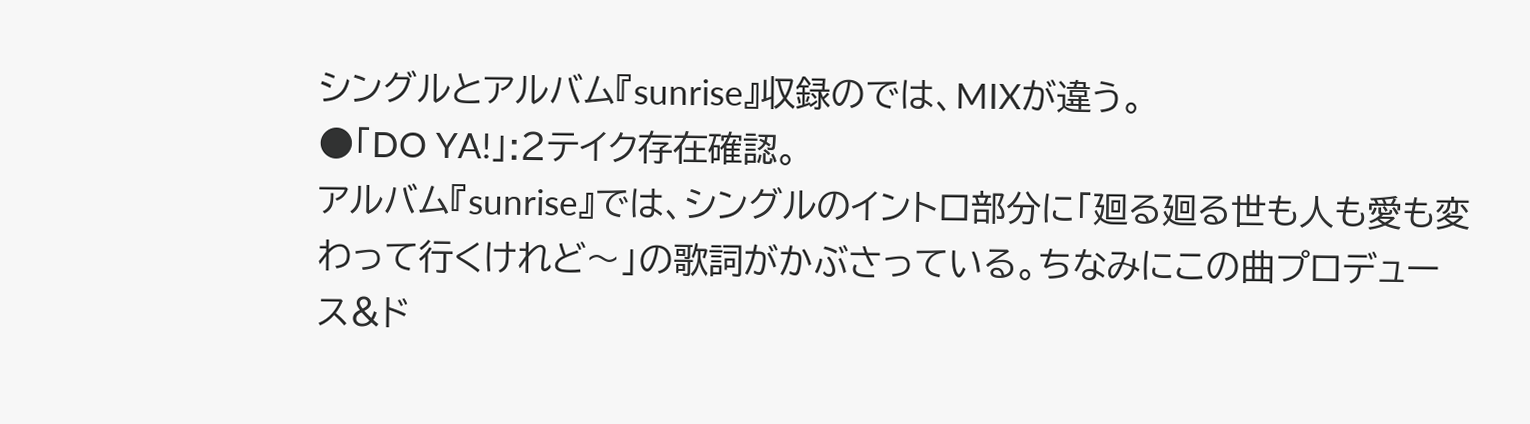シングルとアルバム『sunrise』収録のでは、MIXが違う。
●「DO YA!」:2テイク存在確認。
アルバム『sunrise』では、シングルのイントロ部分に「廻る廻る世も人も愛も変わって行くけれど〜」の歌詞がかぶさっている。ちなみにこの曲プロデュース&ド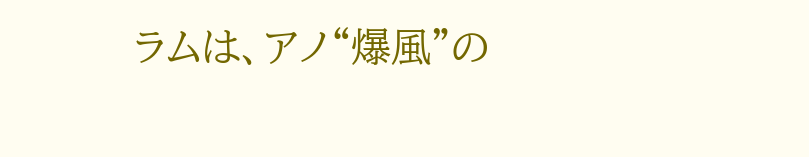ラムは、アノ“爆風”の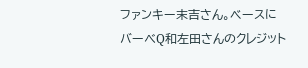ファンキー末吉さん。ベースにバーべQ和左田さんのクレジット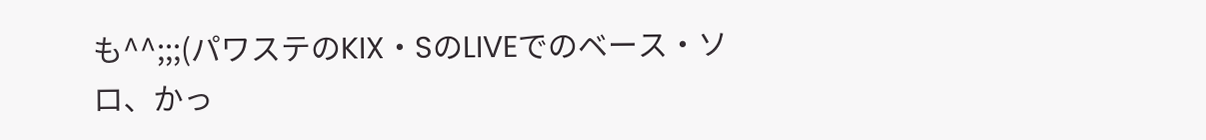も^^;;;(パワステのKIX・SのLIVEでのベース・ソロ、かっ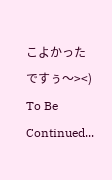こよかったですぅ〜><)
To Be Continued...